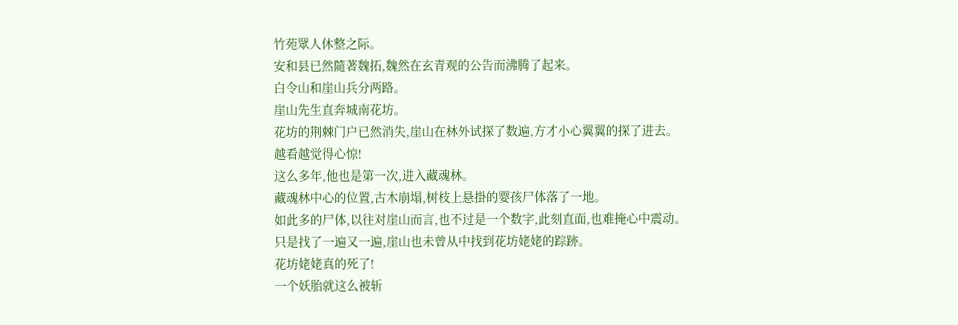竹苑眾人休整之际。
安和县已然隨著魏拓,魏然在玄青观的公告而沸腾了起来。
白令山和崖山兵分两路。
崖山先生直奔城南花坊。
花坊的荆棘门户已然消失,崖山在林外试探了数遍,方才小心翼翼的探了进去。
越看越觉得心惊!
这么多年,他也是第一次,进入藏魂林。
藏魂林中心的位置,古木崩塌,树枝上悬掛的婴孩尸体落了一地。
如此多的尸体,以往对崖山而言,也不过是一个数字,此刻直面,也难掩心中震动。
只是找了一遍又一遍,崖山也未曾从中找到花坊姥姥的踪跡。
花坊姥姥真的死了!
一个妖胎就这么被斩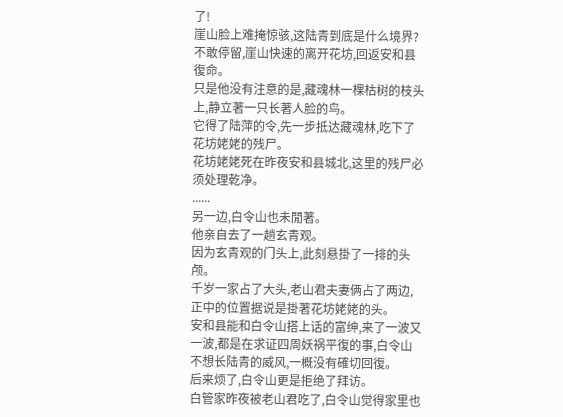了!
崖山脸上难掩惊骇,这陆青到底是什么境界?
不敢停留,崖山快速的离开花坊,回返安和县復命。
只是他没有注意的是,藏魂林一棵枯树的枝头上,静立著一只长著人脸的鸟。
它得了陆萍的令,先一步抵达藏魂林,吃下了花坊姥姥的残尸。
花坊姥姥死在昨夜安和县城北,这里的残尸必须处理乾净。
......
另一边,白令山也未閒著。
他亲自去了一趟玄青观。
因为玄青观的门头上,此刻悬掛了一排的头颅。
千岁一家占了大头,老山君夫妻俩占了两边,正中的位置据说是掛著花坊姥姥的头。
安和县能和白令山搭上话的富绅,来了一波又一波,都是在求证四周妖祸平復的事,白令山不想长陆青的威风,一概没有確切回復。
后来烦了,白令山更是拒绝了拜访。
白管家昨夜被老山君吃了,白令山觉得家里也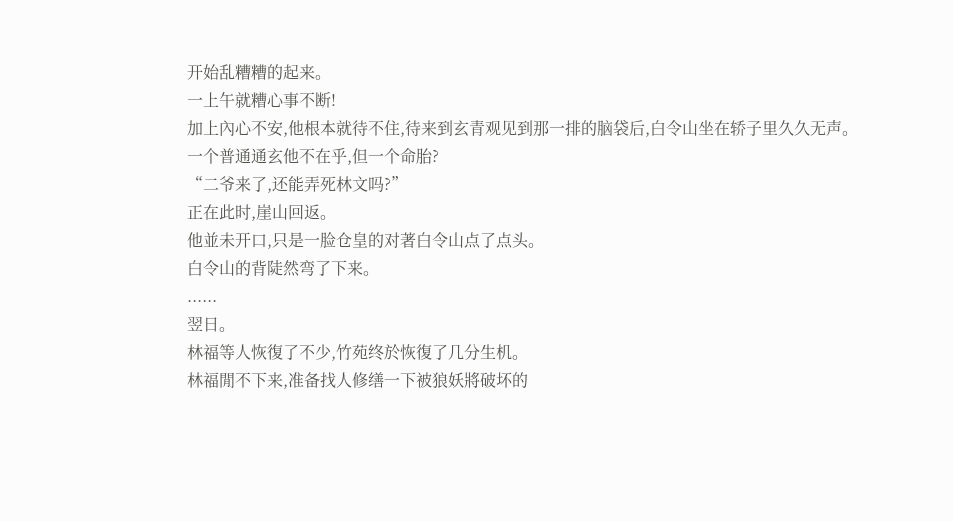开始乱糟糟的起来。
一上午就糟心事不断!
加上內心不安,他根本就待不住,待来到玄青观见到那一排的脑袋后,白令山坐在轿子里久久无声。
一个普通通玄他不在乎,但一个命胎?
“二爷来了,还能弄死林文吗?”
正在此时,崖山回返。
他並未开口,只是一脸仓皇的对著白令山点了点头。
白令山的背陡然弯了下来。
......
翌日。
林福等人恢復了不少,竹苑终於恢復了几分生机。
林福閒不下来,准备找人修缮一下被狼妖將破坏的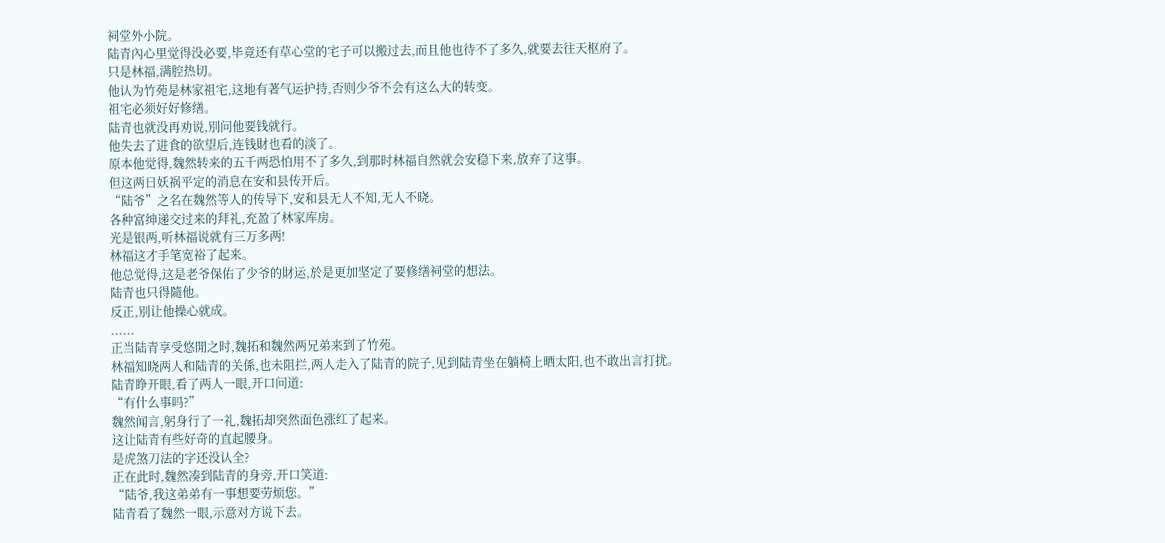祠堂外小院。
陆青內心里觉得没必要,毕竟还有草心堂的宅子可以搬过去,而且他也待不了多久,就要去往天枢府了。
只是林福,满腔热切。
他认为竹苑是林家祖宅,这地有著气运护持,否则少爷不会有这么大的转变。
祖宅必须好好修缮。
陆青也就没再劝说,別问他要钱就行。
他失去了进食的欲望后,连钱財也看的淡了。
原本他觉得,魏然转来的五千两恐怕用不了多久,到那时林福自然就会安稳下来,放弃了这事。
但这两日妖祸平定的消息在安和县传开后。
“陆爷”之名在魏然等人的传导下,安和县无人不知,无人不晓。
各种富绅递交过来的拜礼,充盈了林家库房。
光是银两,听林福说就有三万多两!
林福这才手笔宽裕了起来。
他总觉得,这是老爷保佑了少爷的財运,於是更加坚定了要修缮祠堂的想法。
陆青也只得隨他。
反正,別让他操心就成。
......
正当陆青享受悠閒之时,魏拓和魏然两兄弟来到了竹苑。
林福知晓两人和陆青的关係,也未阻拦,两人走入了陆青的院子,见到陆青坐在躺椅上晒太阳,也不敢出言打扰。
陆青睁开眼,看了两人一眼,开口问道:
“有什么事吗?”
魏然闻言,躬身行了一礼,魏拓却突然面色涨红了起来。
这让陆青有些好奇的直起腰身。
是虎煞刀法的字还没认全?
正在此时,魏然凑到陆青的身旁,开口笑道:
“陆爷,我这弟弟有一事想要劳烦您。”
陆青看了魏然一眼,示意对方说下去。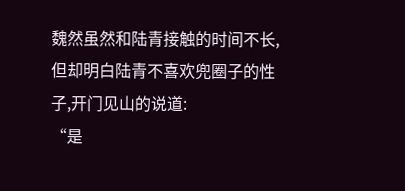魏然虽然和陆青接触的时间不长,但却明白陆青不喜欢兜圈子的性子,开门见山的说道:
“是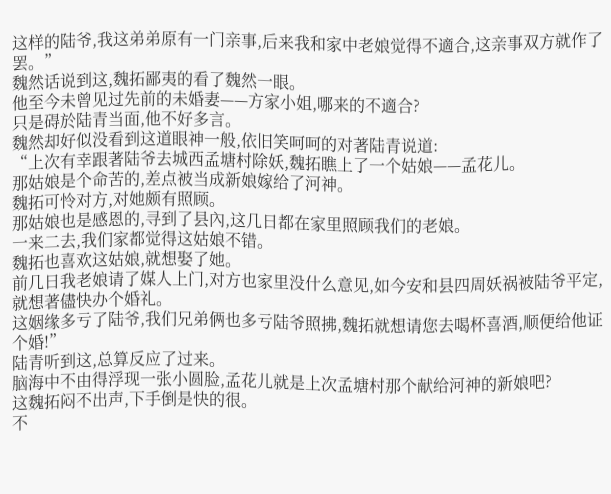这样的陆爷,我这弟弟原有一门亲事,后来我和家中老娘觉得不適合,这亲事双方就作了罢。”
魏然话说到这,魏拓鄙夷的看了魏然一眼。
他至今未曾见过先前的未婚妻——方家小姐,哪来的不適合?
只是碍於陆青当面,他不好多言。
魏然却好似没看到这道眼神一般,依旧笑呵呵的对著陆青说道:
“上次有幸跟著陆爷去城西孟塘村除妖,魏拓瞧上了一个姑娘——孟花儿。
那姑娘是个命苦的,差点被当成新娘嫁给了河神。
魏拓可怜对方,对她颇有照顾。
那姑娘也是感恩的,寻到了县內,这几日都在家里照顾我们的老娘。
一来二去,我们家都觉得这姑娘不错。
魏拓也喜欢这姑娘,就想娶了她。
前几日我老娘请了媒人上门,对方也家里没什么意见,如今安和县四周妖祸被陆爷平定,就想著儘快办个婚礼。
这姻缘多亏了陆爷,我们兄弟俩也多亏陆爷照拂,魏拓就想请您去喝杯喜酒,顺便给他证个婚!”
陆青听到这,总算反应了过来。
脑海中不由得浮现一张小圆脸,孟花儿就是上次孟塘村那个献给河神的新娘吧?
这魏拓闷不出声,下手倒是快的很。
不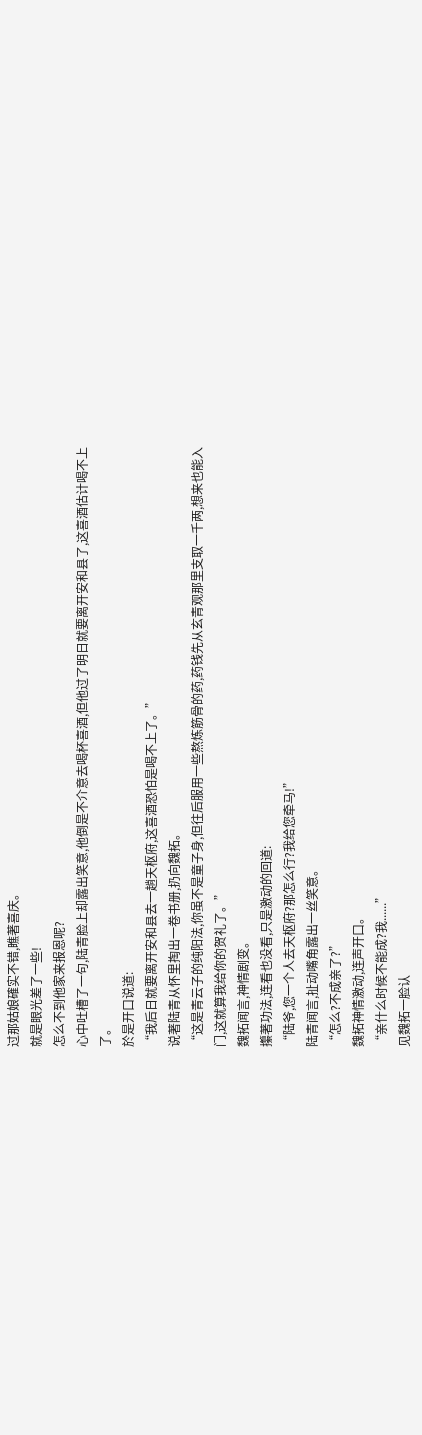过那姑娘確实不错,瞧著喜庆。
就是眼光差了一些!
怎么不到他家来报恩呢?
心中吐槽了一句,陆青脸上却露出笑意,他倒是不介意去喝杯喜酒,但他过了明日就要离开安和县了,这喜酒估计喝不上了。
於是开口说道:
“我后日就要离开安和县去一趟天枢府,这喜酒恐怕是喝不上了。”
说著陆青从怀里掏出一卷书册,扔向魏拓。
“这是青云子的纯阳法,你虽不是童子身,但往后服用一些熬炼筋骨的药,药钱先从玄青观那里支取一千两,想来也能入门,这就算我给你的贺礼了。”
魏拓闻言,神情剧变。
攥著功法,连看也没看,只是激动的回道:
“陆爷,您一个人去天枢府?那怎么行?我给您牵马!”
陆青闻言,扯动嘴角露出一丝笑意。
“怎么?不成亲了?”
魏拓神情激动,连声开口。
“亲什么时候不能成?我......”
见魏拓一脸认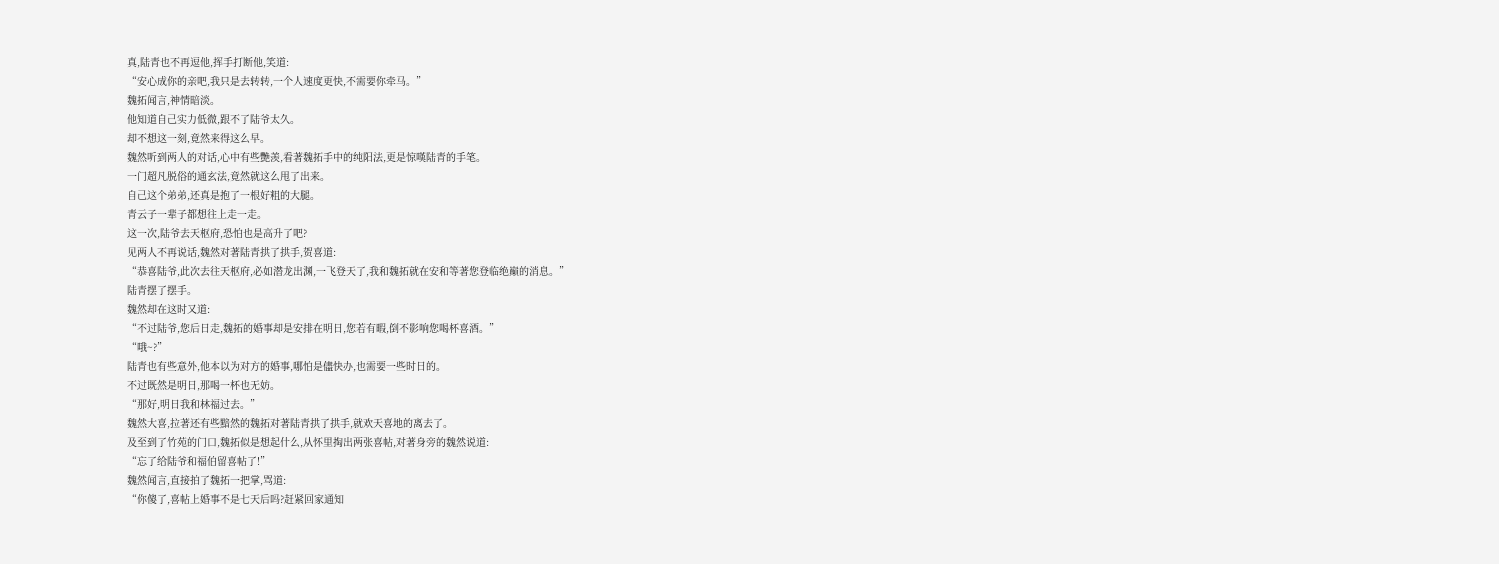真,陆青也不再逗他,挥手打断他,笑道:
“安心成你的亲吧,我只是去转转,一个人速度更快,不需要你牵马。”
魏拓闻言,神情暗淡。
他知道自己实力低微,跟不了陆爷太久。
却不想这一刻,竟然来得这么早。
魏然听到两人的对话,心中有些艷羡,看著魏拓手中的纯阳法,更是惊嘆陆青的手笔。
一门超凡脱俗的通玄法,竟然就这么甩了出来。
自己这个弟弟,还真是抱了一根好粗的大腿。
青云子一辈子都想往上走一走。
这一次,陆爷去天枢府,恐怕也是高升了吧?
见两人不再说话,魏然对著陆青拱了拱手,贺喜道:
“恭喜陆爷,此次去往天枢府,必如潜龙出渊,一飞登天了,我和魏拓就在安和等著您登临绝巔的消息。”
陆青摆了摆手。
魏然却在这时又道:
“不过陆爷,您后日走,魏拓的婚事却是安排在明日,您若有暇,倒不影响您喝杯喜酒。”
“哦~?”
陆青也有些意外,他本以为对方的婚事,哪怕是儘快办,也需要一些时日的。
不过既然是明日,那喝一杯也无妨。
“那好,明日我和林福过去。”
魏然大喜,拉著还有些黯然的魏拓对著陆青拱了拱手,就欢天喜地的离去了。
及至到了竹苑的门口,魏拓似是想起什么,从怀里掏出两张喜帖,对著身旁的魏然说道:
“忘了给陆爷和福伯留喜帖了!”
魏然闻言,直接拍了魏拓一把掌,骂道:
“你傻了,喜帖上婚事不是七天后吗?赶紧回家通知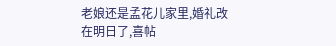老娘还是孟花儿家里,婚礼改在明日了,喜帖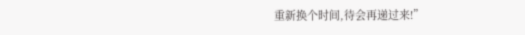重新换个时间,待会再递过来!”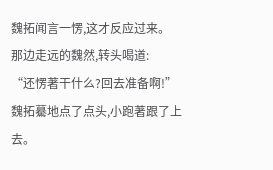魏拓闻言一愣,这才反应过来。
那边走远的魏然,转头喝道:
“还愣著干什么?回去准备啊!”
魏拓驀地点了点头,小跑著跟了上去。